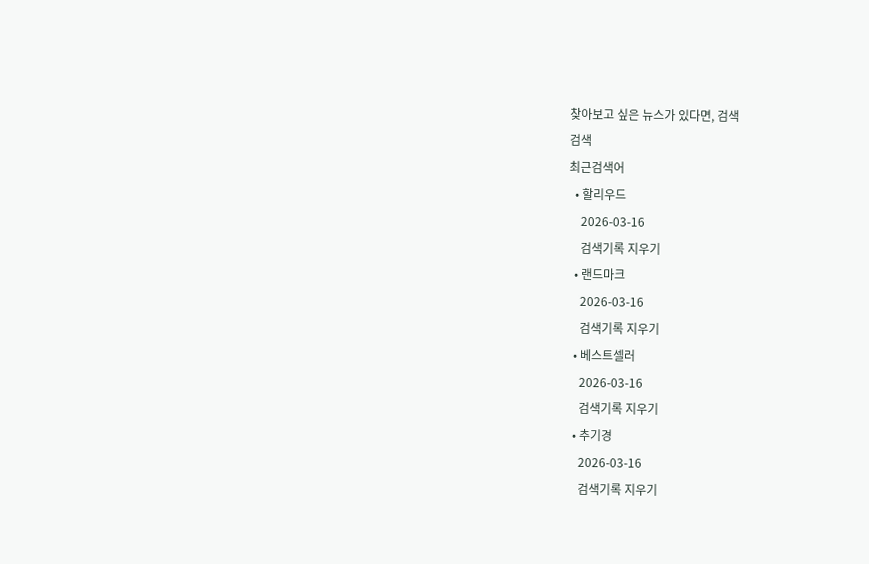찾아보고 싶은 뉴스가 있다면, 검색
검색
최근검색어
  • 할리우드
    2026-03-16
    검색기록 지우기
  • 랜드마크
    2026-03-16
    검색기록 지우기
  • 베스트셀러
    2026-03-16
    검색기록 지우기
  • 추기경
    2026-03-16
    검색기록 지우기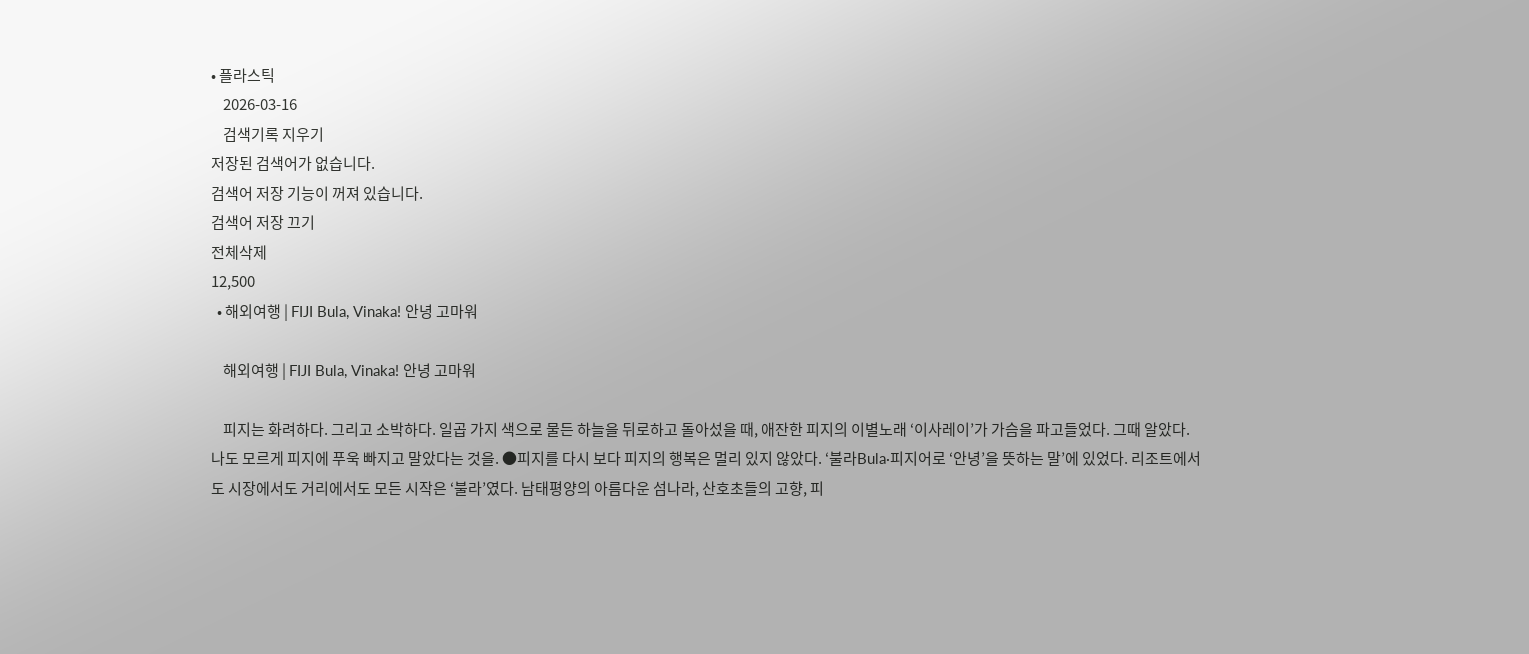• 플라스틱
    2026-03-16
    검색기록 지우기
저장된 검색어가 없습니다.
검색어 저장 기능이 꺼져 있습니다.
검색어 저장 끄기
전체삭제
12,500
  • 해외여행 | FIJI Bula, Vinaka! 안녕 고마워

    해외여행 | FIJI Bula, Vinaka! 안녕 고마워

    피지는 화려하다. 그리고 소박하다. 일곱 가지 색으로 물든 하늘을 뒤로하고 돌아섰을 때, 애잔한 피지의 이별노래 ‘이사레이’가 가슴을 파고들었다. 그때 알았다. 나도 모르게 피지에 푸욱 빠지고 말았다는 것을. ●피지를 다시 보다 피지의 행복은 멀리 있지 않았다. ‘불라Bula·피지어로 ‘안녕’을 뜻하는 말’에 있었다. 리조트에서도 시장에서도 거리에서도 모든 시작은 ‘불라’였다. 남태평양의 아름다운 섬나라, 산호초들의 고향, 피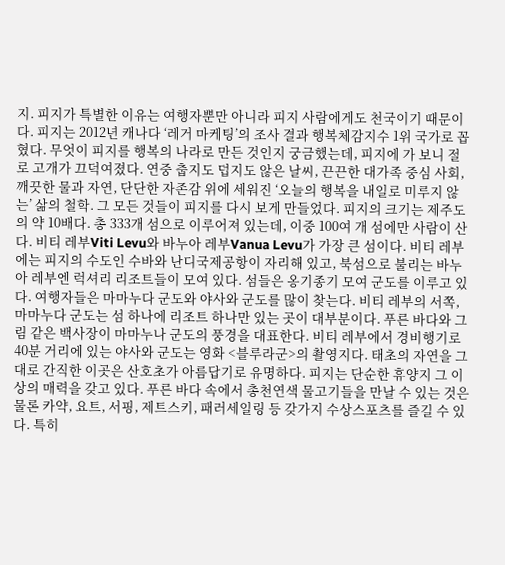지. 피지가 특별한 이유는 여행자뿐만 아니라 피지 사람에게도 천국이기 때문이다. 피지는 2012년 캐나다 ‘레거 마케팅’의 조사 결과 행복체감지수 1위 국가로 꼽혔다. 무엇이 피지를 행복의 나라로 만든 것인지 궁금했는데, 피지에 가 보니 절로 고개가 끄덕여졌다. 연중 춥지도 덥지도 않은 날씨, 끈끈한 대가족 중심 사회, 깨끗한 물과 자연, 단단한 자존감 위에 세워진 ‘오늘의 행복을 내일로 미루지 않는’ 삶의 철학. 그 모든 것들이 피지를 다시 보게 만들었다. 피지의 크기는 제주도의 약 10배다. 총 333개 섬으로 이루어져 있는데, 이중 100여 개 섬에만 사람이 산다. 비티 레부Viti Levu와 바누아 레부Vanua Levu가 가장 큰 섬이다. 비티 레부에는 피지의 수도인 수바와 난디국제공항이 자리해 있고, 북섬으로 불리는 바누아 레부엔 럭셔리 리조트들이 모여 있다. 섬들은 옹기종기 모여 군도를 이루고 있다. 여행자들은 마마누다 군도와 야사와 군도를 많이 찾는다. 비티 레부의 서쪽, 마마누다 군도는 섬 하나에 리조트 하나만 있는 곳이 대부분이다. 푸른 바다와 그림 같은 백사장이 마마누나 군도의 풍경을 대표한다. 비티 레부에서 경비행기로 40분 거리에 있는 야사와 군도는 영화 <블루라군>의 촬영지다. 태초의 자연을 그대로 간직한 이곳은 산호초가 아름답기로 유명하다. 피지는 단순한 휴양지 그 이상의 매력을 갖고 있다. 푸른 바다 속에서 총천연색 물고기들을 만날 수 있는 것은 물론 카약, 요트, 서핑, 제트스키, 패러세일링 등 갖가지 수상스포츠를 즐길 수 있다. 특히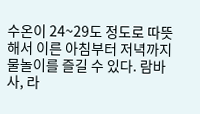수온이 24~29도 정도로 따뜻해서 이른 아침부터 저녁까지 물놀이를 즐길 수 있다. 람바사, 라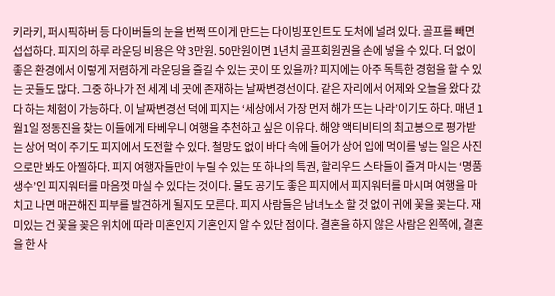키라키, 퍼시픽하버 등 다이버들의 눈을 번쩍 뜨이게 만드는 다이빙포인트도 도처에 널려 있다. 골프를 빼면 섭섭하다. 피지의 하루 라운딩 비용은 약 3만원. 50만원이면 1년치 골프회원권을 손에 넣을 수 있다. 더 없이 좋은 환경에서 이렇게 저렴하게 라운딩을 즐길 수 있는 곳이 또 있을까? 피지에는 아주 독특한 경험을 할 수 있는 곳들도 많다. 그중 하나가 전 세계 네 곳에 존재하는 날짜변경선이다. 같은 자리에서 어제와 오늘을 왔다 갔다 하는 체험이 가능하다. 이 날짜변경선 덕에 피지는 ‘세상에서 가장 먼저 해가 뜨는 나라’이기도 하다. 매년 1월1일 정동진을 찾는 이들에게 타베우니 여행을 추천하고 싶은 이유다. 해양 액티비티의 최고봉으로 평가받는 상어 먹이 주기도 피지에서 도전할 수 있다. 철망도 없이 바다 속에 들어가 상어 입에 먹이를 넣는 일은 사진으로만 봐도 아찔하다. 피지 여행자들만이 누릴 수 있는 또 하나의 특권, 할리우드 스타들이 즐겨 마시는 ‘명품 생수’인 피지워터를 마음껏 마실 수 있다는 것이다. 물도 공기도 좋은 피지에서 피지워터를 마시며 여행을 마치고 나면 매끈해진 피부를 발견하게 될지도 모른다. 피지 사람들은 남녀노소 할 것 없이 귀에 꽃을 꽂는다. 재미있는 건 꽃을 꽂은 위치에 따라 미혼인지 기혼인지 알 수 있단 점이다. 결혼을 하지 않은 사람은 왼쪽에, 결혼을 한 사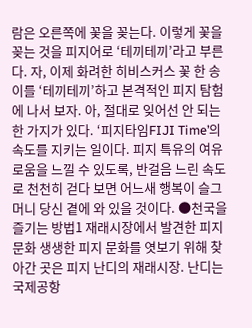람은 오른쪽에 꽃을 꽂는다. 이렇게 꽃을 꽂는 것을 피지어로 ‘테끼테끼’라고 부른다. 자, 이제 화려한 히비스커스 꽃 한 송이를 ‘테끼테끼’하고 본격적인 피지 탐험에 나서 보자. 아, 절대로 잊어선 안 되는 한 가지가 있다. ‘피지타임FIJI Time’의 속도를 지키는 일이다. 피지 특유의 여유로움을 느낄 수 있도록, 반걸음 느린 속도로 천천히 걷다 보면 어느새 행복이 슬그머니 당신 곁에 와 있을 것이다. ●천국을 즐기는 방법1 재래시장에서 발견한 피지 문화 생생한 피지 문화를 엿보기 위해 찾아간 곳은 피지 난디의 재래시장. 난디는 국제공항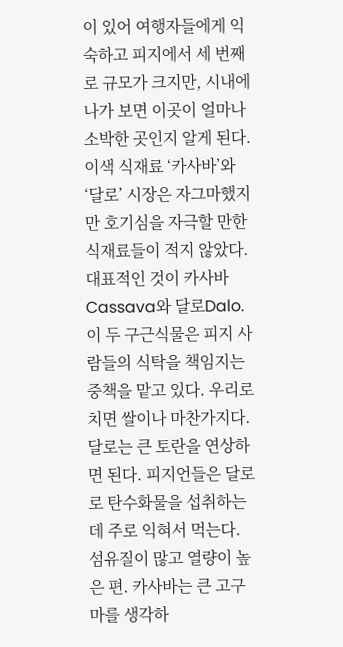이 있어 여행자들에게 익숙하고 피지에서 세 번째로 규모가 크지만, 시내에 나가 보면 이곳이 얼마나 소박한 곳인지 알게 된다. 이색 식재료 ‘카사바’와 ‘달로’ 시장은 자그마했지만 호기심을 자극할 만한 식재료들이 적지 않았다. 대표적인 것이 카사바Cassava와 달로Dalo. 이 두 구근식물은 피지 사람들의 식탁을 책임지는 중책을 맡고 있다. 우리로 치면 쌀이나 마찬가지다. 달로는 큰 토란을 연상하면 된다. 피지언들은 달로로 탄수화물을 섭취하는데 주로 익혀서 먹는다. 섬유질이 많고 열량이 높은 편. 카사바는 큰 고구마를 생각하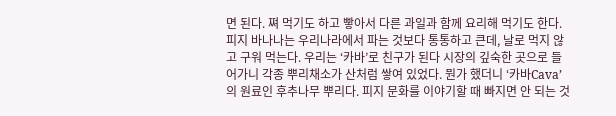면 된다. 쪄 먹기도 하고 빻아서 다른 과일과 함께 요리해 먹기도 한다. 피지 바나나는 우리나라에서 파는 것보다 통통하고 큰데, 날로 먹지 않고 구워 먹는다. 우리는 ‘카바’로 친구가 된다 시장의 깊숙한 곳으로 들어가니 각종 뿌리채소가 산처럼 쌓여 있었다. 뭔가 했더니 ‘카바Cava’의 원료인 후추나무 뿌리다. 피지 문화를 이야기할 때 빠지면 안 되는 것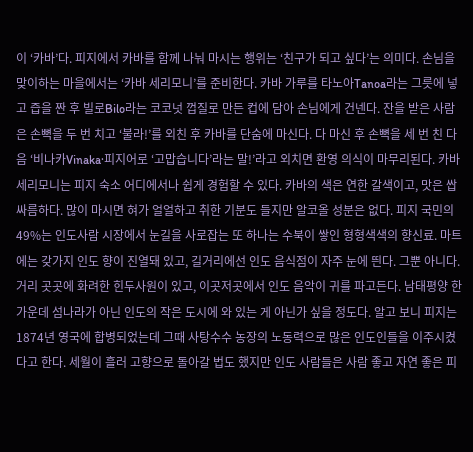이 ‘카바’다. 피지에서 카바를 함께 나눠 마시는 행위는 ‘친구가 되고 싶다’는 의미다. 손님을 맞이하는 마을에서는 ‘카바 세리모니’를 준비한다. 카바 가루를 타노아Tanoa라는 그릇에 넣고 즙을 짠 후 빌로Bilo라는 코코넛 껍질로 만든 컵에 담아 손님에게 건넨다. 잔을 받은 사람은 손뼉을 두 번 치고 ‘불라!’를 외친 후 카바를 단숨에 마신다. 다 마신 후 손뼉을 세 번 친 다음 ‘비나카Vinaka·피지어로 ‘고맙습니다’라는 말!’라고 외치면 환영 의식이 마무리된다. 카바 세리모니는 피지 숙소 어디에서나 쉽게 경험할 수 있다. 카바의 색은 연한 갈색이고, 맛은 쌉싸름하다. 많이 마시면 혀가 얼얼하고 취한 기분도 들지만 알코올 성분은 없다. 피지 국민의 49%는 인도사람 시장에서 눈길을 사로잡는 또 하나는 수북이 쌓인 형형색색의 향신료. 마트에는 갖가지 인도 향이 진열돼 있고, 길거리에선 인도 음식점이 자주 눈에 띈다. 그뿐 아니다. 거리 곳곳에 화려한 힌두사원이 있고, 이곳저곳에서 인도 음악이 귀를 파고든다. 남태평양 한가운데 섬나라가 아닌 인도의 작은 도시에 와 있는 게 아닌가 싶을 정도다. 알고 보니 피지는 1874년 영국에 합병되었는데 그때 사탕수수 농장의 노동력으로 많은 인도인들을 이주시켰다고 한다. 세월이 흘러 고향으로 돌아갈 법도 했지만 인도 사람들은 사람 좋고 자연 좋은 피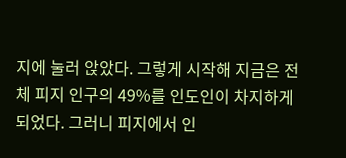지에 눌러 앉았다. 그렇게 시작해 지금은 전체 피지 인구의 49%를 인도인이 차지하게 되었다. 그러니 피지에서 인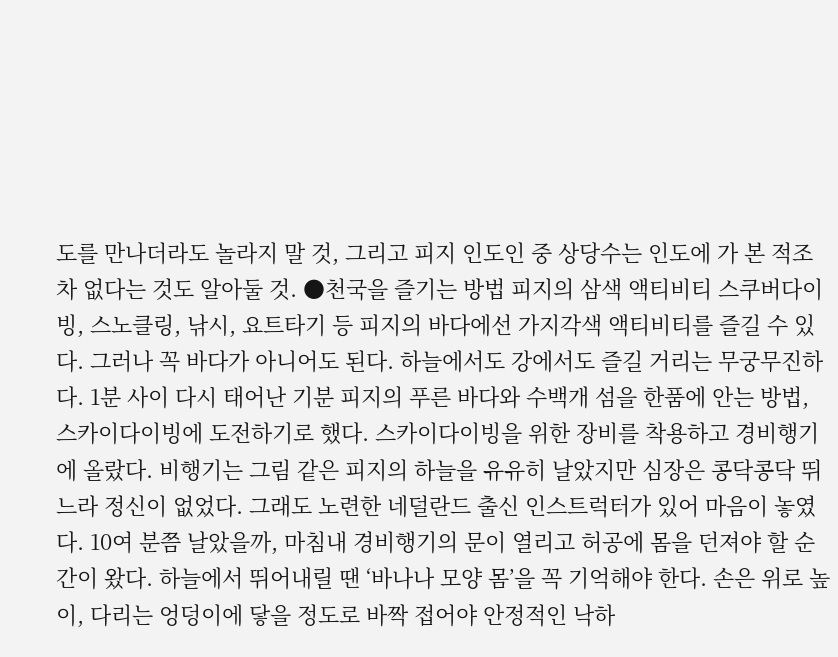도를 만나더라도 놀라지 말 것, 그리고 피지 인도인 중 상당수는 인도에 가 본 적조차 없다는 것도 알아둘 것. ●천국을 즐기는 방법 피지의 삼색 액티비티 스쿠버다이빙, 스노클링, 낚시, 요트타기 등 피지의 바다에선 가지각색 액티비티를 즐길 수 있다. 그러나 꼭 바다가 아니어도 된다. 하늘에서도 강에서도 즐길 거리는 무궁무진하다. 1분 사이 다시 태어난 기분 피지의 푸른 바다와 수백개 섬을 한품에 안는 방법, 스카이다이빙에 도전하기로 했다. 스카이다이빙을 위한 장비를 착용하고 경비행기에 올랐다. 비행기는 그림 같은 피지의 하늘을 유유히 날았지만 심장은 콩닥콩닥 뛰느라 정신이 없었다. 그래도 노련한 네덜란드 출신 인스트럭터가 있어 마음이 놓였다. 10여 분쯤 날았을까, 마침내 경비행기의 문이 열리고 허공에 몸을 던져야 할 순간이 왔다. 하늘에서 뛰어내릴 땐 ‘바나나 모양 몸’을 꼭 기억해야 한다. 손은 위로 높이, 다리는 엉덩이에 닿을 정도로 바짝 접어야 안정적인 낙하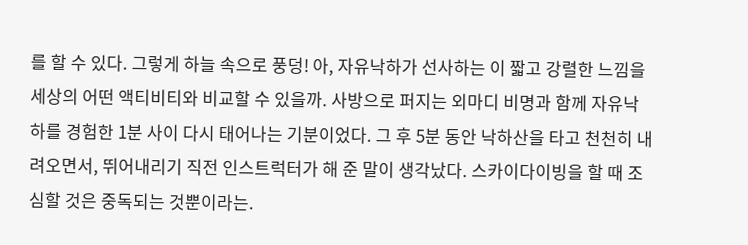를 할 수 있다. 그렇게 하늘 속으로 풍덩! 아, 자유낙하가 선사하는 이 짧고 강렬한 느낌을 세상의 어떤 액티비티와 비교할 수 있을까. 사방으로 퍼지는 외마디 비명과 함께 자유낙하를 경험한 1분 사이 다시 태어나는 기분이었다. 그 후 5분 동안 낙하산을 타고 천천히 내려오면서, 뛰어내리기 직전 인스트럭터가 해 준 말이 생각났다. 스카이다이빙을 할 때 조심할 것은 중독되는 것뿐이라는.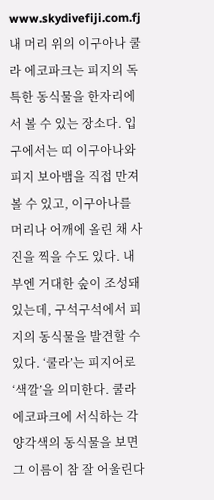www.skydivefiji.com.fj 내 머리 위의 이구아나 쿨라 에코파크는 피지의 독특한 동식물을 한자리에서 볼 수 있는 장소다. 입구에서는 띠 이구아나와 피지 보아뱀을 직접 만져 볼 수 있고, 이구아나를 머리나 어깨에 올린 채 사진을 찍을 수도 있다. 내부엔 거대한 숲이 조성돼 있는데, 구석구석에서 피지의 동식물을 발견할 수 있다. ‘쿨라’는 피지어로 ‘색깔’을 의미한다. 쿨라 에코파크에 서식하는 각양각색의 동식물을 보면 그 이름이 참 잘 어울린다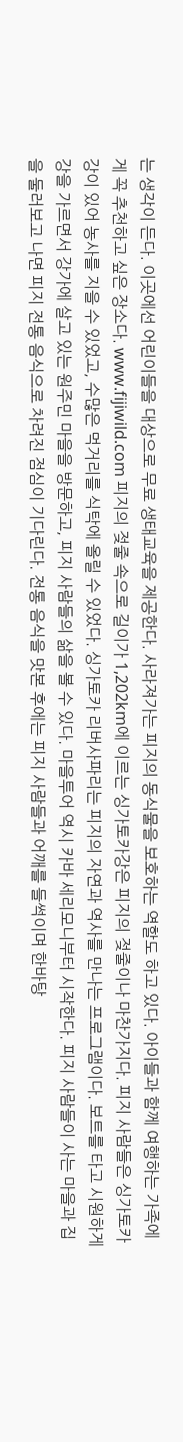는 생각이 든다. 이곳에선 어린이들을 대상으로 무료 생태교육을 제공한다. 사라져가는 피지의 동식물을 보호하는 역할도 하고 있다. 아이들과 함께 여행하는 가족에게 꼭 추천하고 싶은 장소다. www.fijiwild.com 피지의 젖줄 속으로 길이가 1,202km에 이르는 싱가토카강은 피지의 젖줄이나 마찬가지다. 피지 사람들은 싱가토카강이 있어 농사를 지을 수 있었고, 수많은 먹거리를 식탁에 올릴 수 있었다. 싱가토카 리버사파리는 피지의 자연과 역사를 만나는 프로그램이다. 보트를 타고 시원하게 강을 가르면서 강가에 살고 있는 원주민 마을을 방문하고, 피지 사람들의 삶을 볼 수 있다. 마을투어 역시 카바 세리모니부터 시작한다. 피지 사람들이 사는 마을과 집을 둘러보고 나면 피지 전통 음식으로 차려진 점심이 기다린다. 전통 음식을 맛본 후에는 피지 사람들과 어깨를 들썩이며 한바탕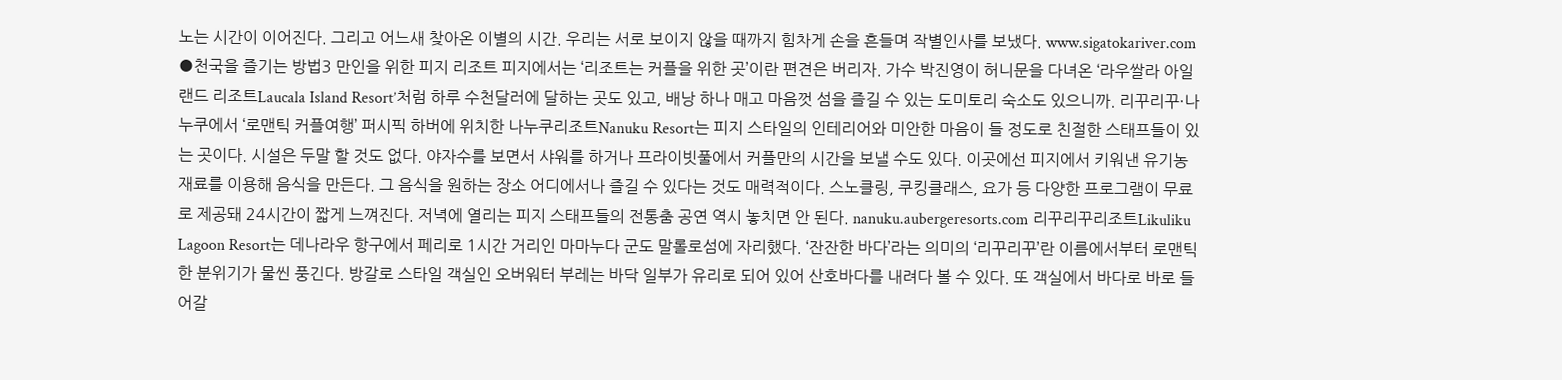노는 시간이 이어진다. 그리고 어느새 찾아온 이별의 시간. 우리는 서로 보이지 않을 때까지 힘차게 손을 흔들며 작별인사를 보냈다. www.sigatokariver.com ●천국을 즐기는 방법3 만인을 위한 피지 리조트 피지에서는 ‘리조트는 커플을 위한 곳’이란 편견은 버리자. 가수 박진영이 허니문을 다녀온 ‘라우쌀라 아일랜드 리조트Laucala Island Resort’처럼 하루 수천달러에 달하는 곳도 있고, 배낭 하나 매고 마음껏 섬을 즐길 수 있는 도미토리 숙소도 있으니까. 리꾸리꾸·나누쿠에서 ‘로맨틱 커플여행’ 퍼시픽 하버에 위치한 나누쿠리조트Nanuku Resort는 피지 스타일의 인테리어와 미안한 마음이 들 정도로 친절한 스태프들이 있는 곳이다. 시설은 두말 할 것도 없다. 야자수를 보면서 샤워를 하거나 프라이빗풀에서 커플만의 시간을 보낼 수도 있다. 이곳에선 피지에서 키워낸 유기농 재료를 이용해 음식을 만든다. 그 음식을 원하는 장소 어디에서나 즐길 수 있다는 것도 매력적이다. 스노클링, 쿠킹클래스, 요가 등 다양한 프로그램이 무료로 제공돼 24시간이 짧게 느껴진다. 저녁에 열리는 피지 스태프들의 전통춤 공연 역시 놓치면 안 된다. nanuku.aubergeresorts.com 리꾸리꾸리조트Likuliku Lagoon Resort는 데나라우 항구에서 페리로 1시간 거리인 마마누다 군도 말롤로섬에 자리했다. ‘잔잔한 바다’라는 의미의 ‘리꾸리꾸’란 이름에서부터 로맨틱한 분위기가 물씬 풍긴다. 방갈로 스타일 객실인 오버워터 부레는 바닥 일부가 유리로 되어 있어 산호바다를 내려다 볼 수 있다. 또 객실에서 바다로 바로 들어갈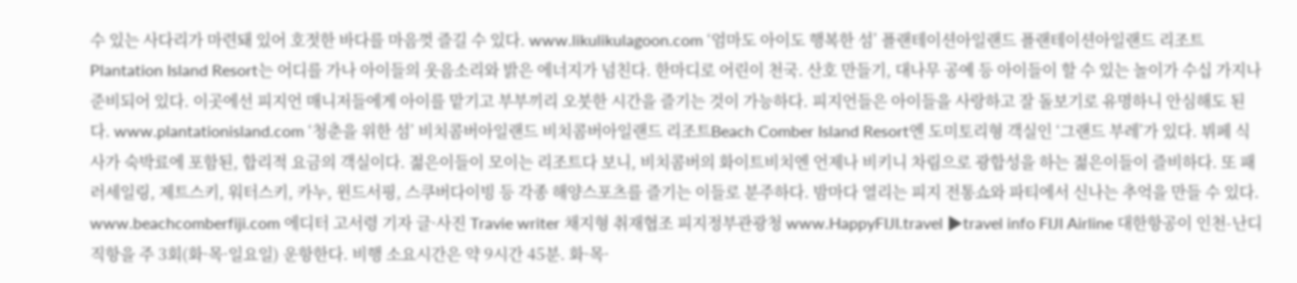수 있는 사다리가 마련돼 있어 호젓한 바다를 마음껏 즐길 수 있다. www.likulikulagoon.com ‘엄마도 아이도 행복한 섬’ 플랜테이션아일랜드 플랜테이션아일랜드 리조트Plantation Island Resort는 어디를 가나 아이들의 웃음소리와 밝은 에너지가 넘친다. 한마디로 어린이 천국. 산호 만들기, 대나무 공예 등 아이들이 할 수 있는 놀이가 수십 가지나 준비되어 있다. 이곳에선 피지언 매니저들에게 아이를 맡기고 부부끼리 오붓한 시간을 즐기는 것이 가능하다. 피지언들은 아이들을 사랑하고 잘 돌보기로 유명하니 안심해도 된다. www.plantationisland.com ‘청춘을 위한 섬’ 비치콤버아일랜드 비치콤버아일랜드 리조트Beach Comber Island Resort엔 도미토리형 객실인 ‘그랜드 부레’가 있다. 뷔페 식사가 숙박료에 포함된, 합리적 요금의 객실이다. 젊은이들이 모이는 리조트다 보니, 비치콤버의 화이트비치엔 언제나 비키니 차림으로 광합성을 하는 젊은이들이 즐비하다. 또 패러세일링, 제트스키, 워터스키, 카누, 윈드서핑, 스쿠버다이빙 등 각종 해양스포츠를 즐기는 이들로 분주하다. 밤마다 열리는 피지 전통쇼와 파티에서 신나는 추억을 만들 수 있다. www.beachcomberfiji.com 에디터 고서령 기자 글·사진 Travie writer 채지형 취재협조 피지정부관광청 www.HappyFIJI.travel ▶travel info FIJI Airline 대한항공이 인천-난디 직항을 주 3회(화·목·일요일) 운항한다. 비행 소요시간은 약 9시간 45분. 화·목·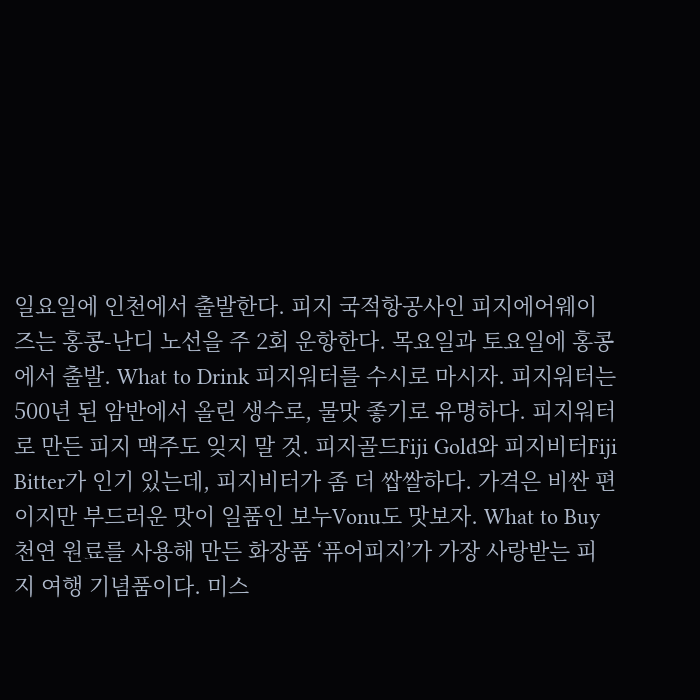일요일에 인천에서 출발한다. 피지 국적항공사인 피지에어웨이즈는 홍콩-난디 노선을 주 2회 운항한다. 목요일과 토요일에 홍콩에서 출발. What to Drink 피지워터를 수시로 마시자. 피지워터는 500년 된 암반에서 올린 생수로, 물맛 좋기로 유명하다. 피지워터로 만든 피지 맥주도 잊지 말 것. 피지골드Fiji Gold와 피지비터Fiji Bitter가 인기 있는데, 피지비터가 좀 더 쌉쌀하다. 가격은 비싼 편이지만 부드러운 맛이 일품인 보누Vonu도 맛보자. What to Buy 천연 원료를 사용해 만든 화장품 ‘퓨어피지’가 가장 사랑받는 피지 여행 기념품이다. 미스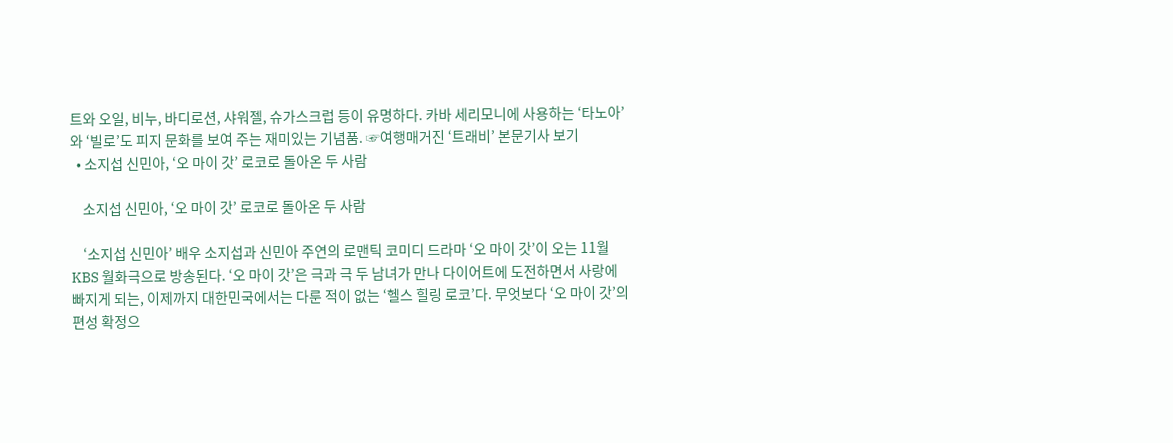트와 오일, 비누, 바디로션, 샤워젤, 슈가스크럽 등이 유명하다. 카바 세리모니에 사용하는 ‘타노아’와 ‘빌로’도 피지 문화를 보여 주는 재미있는 기념품. ☞여행매거진 ‘트래비’ 본문기사 보기
  • 소지섭 신민아, ‘오 마이 갓’ 로코로 돌아온 두 사람

    소지섭 신민아, ‘오 마이 갓’ 로코로 돌아온 두 사람

    ‘소지섭 신민아’ 배우 소지섭과 신민아 주연의 로맨틱 코미디 드라마 ‘오 마이 갓’이 오는 11월 KBS 월화극으로 방송된다. ‘오 마이 갓’은 극과 극 두 남녀가 만나 다이어트에 도전하면서 사랑에 빠지게 되는, 이제까지 대한민국에서는 다룬 적이 없는 ‘헬스 힐링 로코’다. 무엇보다 ‘오 마이 갓’의 편성 확정으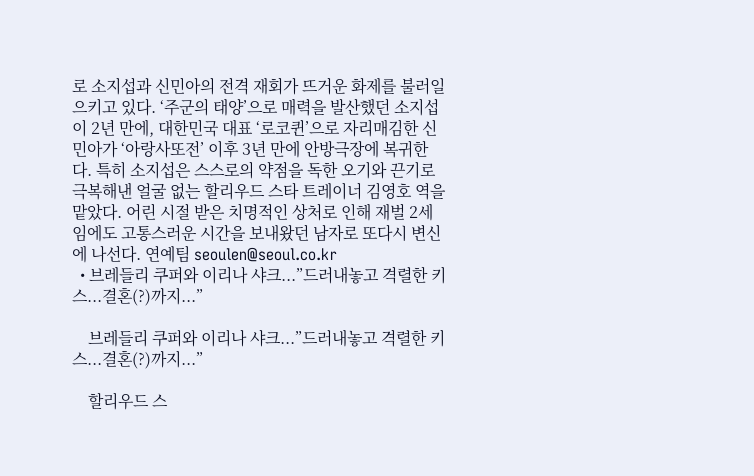로 소지섭과 신민아의 전격 재회가 뜨거운 화제를 불러일으키고 있다. ‘주군의 태양’으로 매력을 발산했던 소지섭이 2년 만에, 대한민국 대표 ‘로코퀸’으로 자리매김한 신민아가 ‘아랑사또전’ 이후 3년 만에 안방극장에 복귀한다. 특히 소지섭은 스스로의 약점을 독한 오기와 끈기로 극복해낸 얼굴 없는 할리우드 스타 트레이너 김영호 역을 맡았다. 어린 시절 받은 치명적인 상처로 인해 재벌 2세 임에도 고통스러운 시간을 보내왔던 남자로 또다시 변신에 나선다. 연예팀 seoulen@seoul.co.kr
  • 브레들리 쿠퍼와 이리나 샤크...”드러내놓고 격렬한 키스...결혼(?)까지...”

    브레들리 쿠퍼와 이리나 샤크...”드러내놓고 격렬한 키스...결혼(?)까지...”

    할리우드 스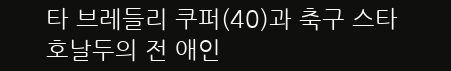타 브레들리 쿠퍼(40)과 축구 스타 호날두의 전 애인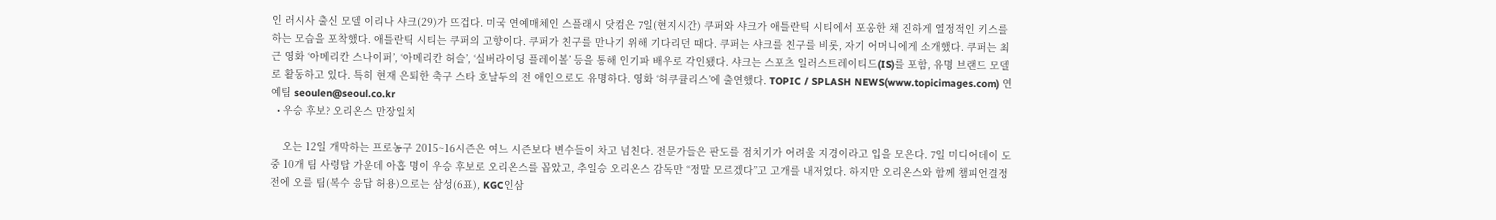인 러시사 출신 모델 이리나 샤크(29)가 뜨겁다. 미국 연예매체인 스플래시 닷컴은 7일(현지시간) 쿠퍼와 샤크가 애틀란틱 시티에서 포옹한 채 진하게 열정적인 키스를 하는 모습을 포착했다. 애틀란틱 시티는 쿠퍼의 고향이다. 쿠퍼가 친구를 만나기 위해 기다리던 때다. 쿠퍼는 샤크를 친구를 비롯, 자기 어머니에게 소개했다. 쿠퍼는 최근 영화 ‘아메리칸 스나이퍼’, ‘아메리칸 허슬’, ‘실버라이딩 플레이볼’ 등을 통해 인기파 배우로 각인됐다. 샤크는 스포츠 일러스트레이티드(IS)를 포함, 유명 브랜드 모델로 활동하고 있다. 특히 현재 은퇴한 축구 스타 호날두의 전 애인으로도 유명하다. 영화 ‘허쿠큘리스’에 출연했다. TOPIC / SPLASH NEWS(www.topicimages.com) 연예팀 seoulen@seoul.co.kr
  • 우승 후보? 오리온스 만장일치

    오는 12일 개막하는 프로농구 2015~16시즌은 여느 시즌보다 변수들이 차고 넘친다. 전문가들은 판도를 점치기가 어려울 지경이라고 입을 모은다. 7일 미디어데이 도중 10개 팀 사령탑 가운데 아홉 명이 우승 후보로 오리온스를 꼽았고, 추일승 오리온스 감독만 “정말 모르겠다”고 고개를 내저었다. 하지만 오리온스와 함께 챔피언결정전에 오를 팀(복수 응답 허용)으로는 삼성(6표), KGC인삼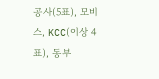공사(5표), 모비스, KCC(이상 4표), 동부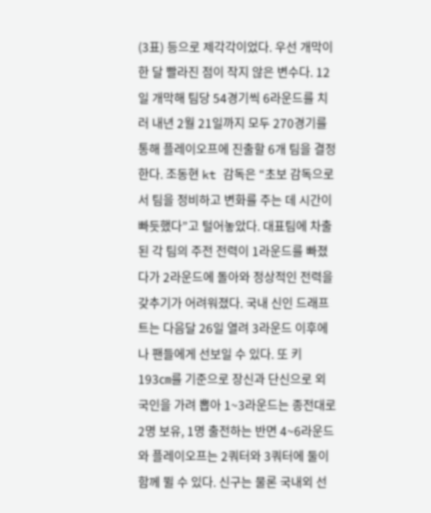(3표) 등으로 제각각이었다. 우선 개막이 한 달 빨라진 점이 작지 않은 변수다. 12일 개막해 팀당 54경기씩 6라운드를 치러 내년 2월 21일까지 모두 270경기를 통해 플레이오프에 진출할 6개 팀을 결정한다. 조동현 kt 감독은 “초보 감독으로서 팀을 정비하고 변화를 주는 데 시간이 빠듯했다”고 털어놓았다. 대표팀에 차출된 각 팀의 주전 전력이 1라운드를 빠졌다가 2라운드에 돌아와 정상적인 전력을 갖추기가 어려워졌다. 국내 신인 드래프트는 다음달 26일 열려 3라운드 이후에나 팬들에게 선보일 수 있다. 또 키 193㎝를 기준으로 장신과 단신으로 외국인을 가려 뽑아 1~3라운드는 종전대로 2명 보유, 1명 출전하는 반면 4~6라운드와 플레이오프는 2쿼터와 3쿼터에 둘이 함께 뛸 수 있다. 신구는 물론 국내외 선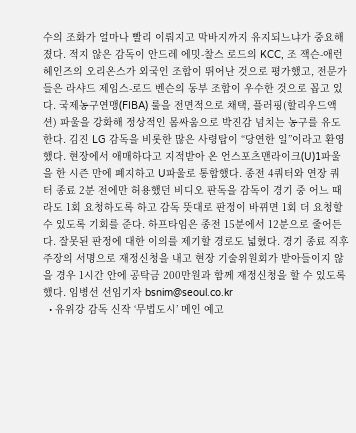수의 조화가 얼마나 빨리 이뤄지고 막바지까지 유지되느냐가 중요해졌다. 적지 않은 감독이 안드레 에밋-찰스 로드의 KCC, 조 잭슨-애런 헤인즈의 오리온스가 외국인 조합이 뛰어난 것으로 평가했고, 전문가들은 라샤드 제임스-로드 벤슨의 동부 조합이 우수한 것으로 꼽고 있다. 국제농구연맹(FIBA) 룰을 전면적으로 채택, 플러핑(할리우드액션) 파울을 강화해 정상적인 몸싸움으로 박진감 넘치는 농구를 유도한다. 김진 LG 감독을 비롯한 많은 사령탑이 “당연한 일”이라고 환영했다. 현장에서 애매하다고 지적받아 온 언스포츠맨라이크(U)1파울을 한 시즌 만에 폐지하고 U파울로 통합했다. 종전 4쿼터와 연장 쿼터 종료 2분 전에만 허용했던 비디오 판독을 감독이 경기 중 어느 때라도 1회 요청하도록 하고 감독 뜻대로 판정이 바뀌면 1회 더 요청할 수 있도록 기회를 준다. 하프타임은 종전 15분에서 12분으로 줄어든다. 잘못된 판정에 대한 이의를 제기할 경로도 넓혔다. 경기 종료 직후 주장의 서명으로 재정신청을 내고 현장 기술위원회가 받아들이지 않을 경우 1시간 안에 공탁금 200만원과 함께 재정신청을 할 수 있도록 했다. 임병선 선임기자 bsnim@seoul.co.kr
  • 유위강 감독 신작 ‘무법도시’ 메인 예고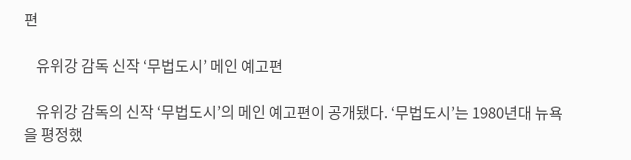편

    유위강 감독 신작 ‘무법도시’ 메인 예고편

    유위강 감독의 신작 ‘무법도시’의 메인 예고편이 공개됐다. ‘무법도시’는 1980년대 뉴욕을 평정했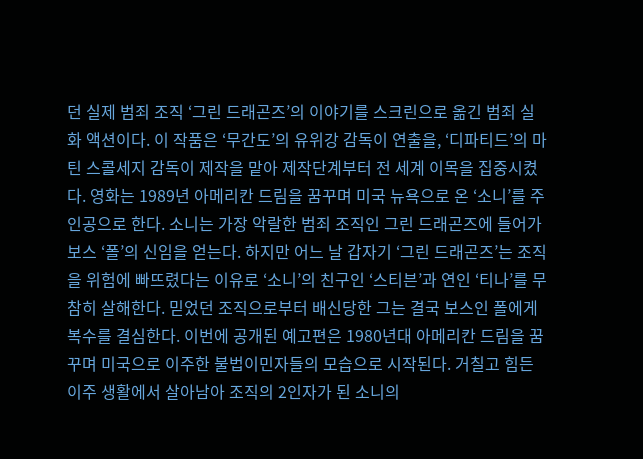던 실제 범죄 조직 ‘그린 드래곤즈’의 이야기를 스크린으로 옮긴 범죄 실화 액션이다. 이 작품은 ‘무간도’의 유위강 감독이 연출을, ‘디파티드’의 마틴 스콜세지 감독이 제작을 맡아 제작단계부터 전 세계 이목을 집중시켰다. 영화는 1989년 아메리칸 드림을 꿈꾸며 미국 뉴욕으로 온 ‘소니’를 주인공으로 한다. 소니는 가장 악랄한 범죄 조직인 그린 드래곤즈에 들어가 보스 ‘폴’의 신임을 얻는다. 하지만 어느 날 갑자기 ‘그린 드래곤즈’는 조직을 위험에 빠뜨렸다는 이유로 ‘소니’의 친구인 ‘스티븐’과 연인 ‘티나’를 무참히 살해한다. 믿었던 조직으로부터 배신당한 그는 결국 보스인 폴에게 복수를 결심한다. 이번에 공개된 예고편은 1980년대 아메리칸 드림을 꿈꾸며 미국으로 이주한 불법이민자들의 모습으로 시작된다. 거칠고 힘든 이주 생활에서 살아남아 조직의 2인자가 된 소니의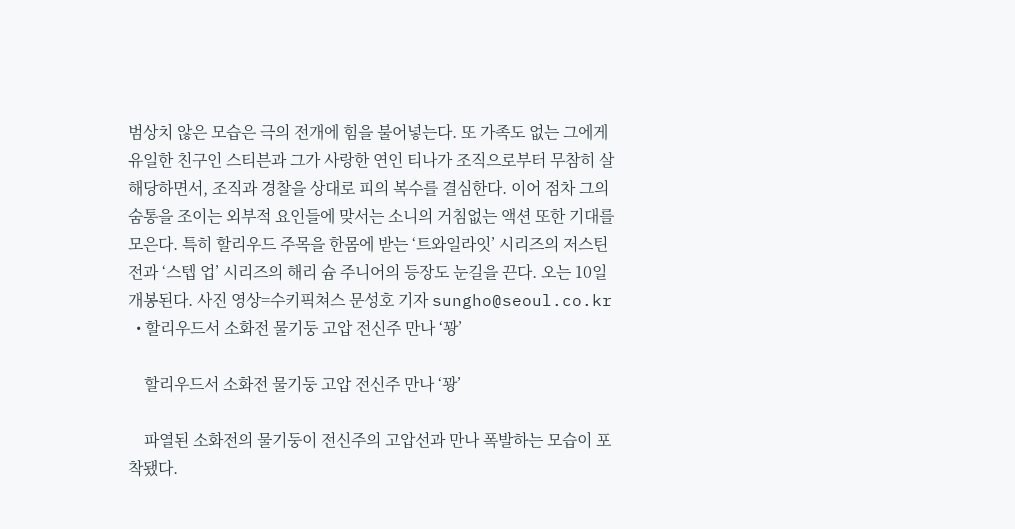범상치 않은 모습은 극의 전개에 힘을 불어넣는다. 또 가족도 없는 그에게 유일한 친구인 스티븐과 그가 사랑한 연인 티나가 조직으로부터 무참히 살해당하면서, 조직과 경찰을 상대로 피의 복수를 결심한다. 이어 점차 그의 숨통을 조이는 외부적 요인들에 맞서는 소니의 거침없는 액션 또한 기대를 모은다. 특히 할리우드 주목을 한몸에 받는 ‘트와일라잇’ 시리즈의 저스틴 전과 ‘스텝 업’ 시리즈의 해리 슘 주니어의 등장도 눈길을 끈다. 오는 10일 개봉된다. 사진 영상=수키픽쳐스 문성호 기자 sungho@seoul.co.kr
  • 할리우드서 소화전 물기둥 고압 전신주 만나 ‘꽝’

    할리우드서 소화전 물기둥 고압 전신주 만나 ‘꽝’

    파열된 소화전의 물기둥이 전신주의 고압선과 만나 폭발하는 모습이 포착됐다.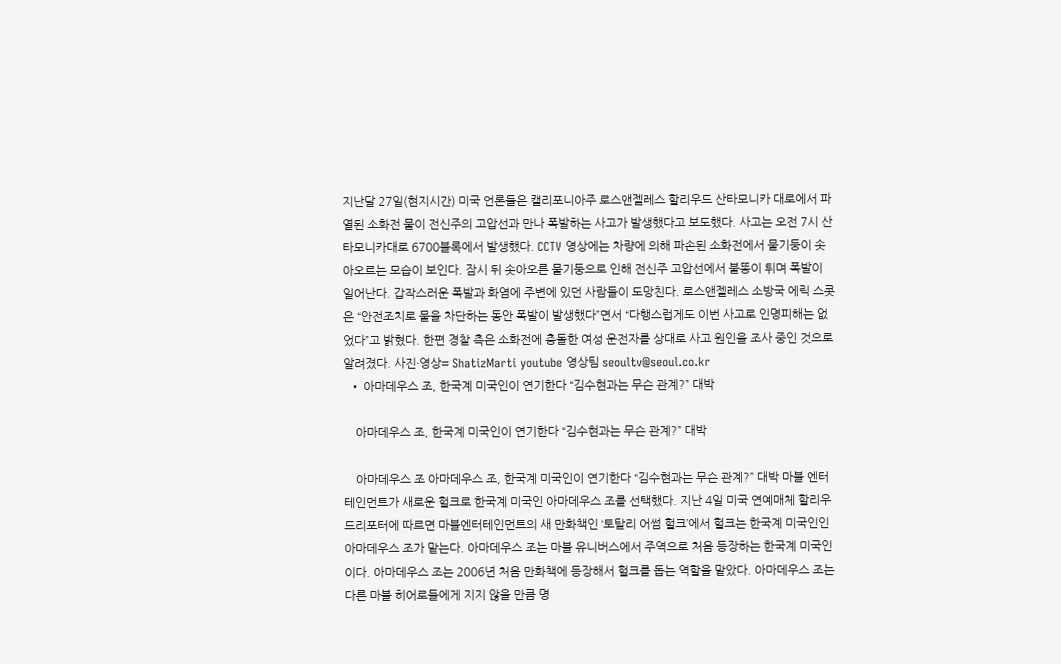지난달 27일(현지시간) 미국 언론들은 캘리포니아주 로스앤젤레스 할리우드 산타모니카 대로에서 파열된 소화전 물이 전신주의 고압선과 만나 폭발하는 사고가 발생했다고 보도했다. 사고는 오전 7시 산타모니카대로 6700블록에서 발생했다. CCTV 영상에는 차량에 의해 파손된 소화전에서 물기둥이 솟아오르는 모습이 보인다. 잠시 뒤 솟아오른 물기둥으로 인해 전신주 고압선에서 불똥이 튀며 폭발이 일어난다. 갑작스러운 폭발과 화염에 주변에 있던 사람들이 도망친다. 로스앤젤레스 소방국 에릭 스콧은 “안전조치로 물을 차단하는 동안 폭발이 발생했다”면서 “다행스럽게도 이번 사고로 인명피해는 없었다”고 밝혔다. 한편 경찰 측은 소화전에 충돌한 여성 운전자를 상대로 사고 원인을 조사 중인 것으로 알려졌다. 사진·영상= ShatizMarti youtube 영상팀 seoultv@seoul.co.kr
  • 아마데우스 조, 한국계 미국인이 연기한다 “김수현과는 무슨 관계?” 대박

    아마데우스 조, 한국계 미국인이 연기한다 “김수현과는 무슨 관계?” 대박

    아마데우스 조 아마데우스 조, 한국계 미국인이 연기한다 “김수현과는 무슨 관계?” 대박 마블 엔터테인먼트가 새로운 헐크로 한국계 미국인 아마데우스 조를 선택했다. 지난 4일 미국 연예매체 할리우드리포터에 따르면 마블엔터테인먼트의 새 만화책인 ‘토탈리 어썸 헐크’에서 헐크는 한국계 미국인인 아마데우스 조가 맡는다. 아마데우스 조는 마블 유니버스에서 주역으로 처음 등장하는 한국계 미국인이다. 아마데우스 조는 2006년 처음 만화책에 등장해서 헐크를 돕는 역할을 맡았다. 아마데우스 조는 다른 마블 히어로들에게 지지 않을 만큼 명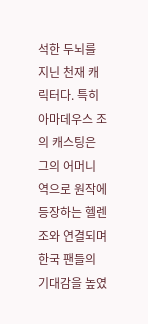석한 두뇌를 지닌 천재 캐릭터다. 특히 아마데우스 조의 캐스팅은 그의 어머니 역으로 원작에 등장하는 헬렌 조와 연결되며 한국 팬들의 기대감을 높였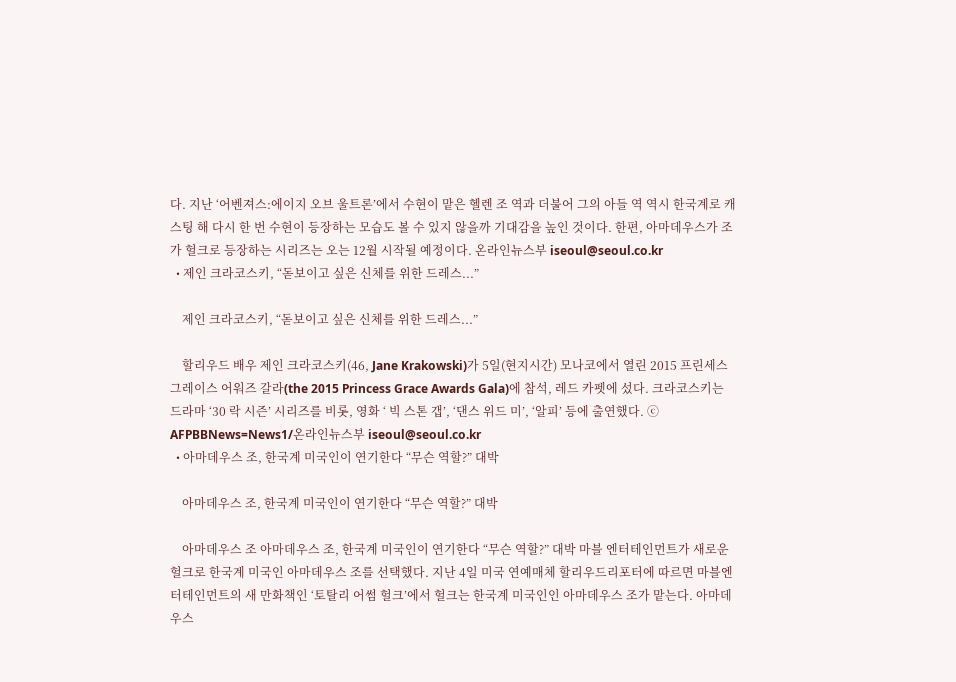다. 지난 ‘어벤져스:에이지 오브 울트론’에서 수현이 맡은 헬렌 조 역과 더불어 그의 아들 역 역시 한국계로 캐스팅 해 다시 한 번 수현이 등장하는 모습도 볼 수 있지 않을까 기대감을 높인 것이다. 한편, 아마데우스가 조가 헐크로 등장하는 시리즈는 오는 12월 시작될 예정이다. 온라인뉴스부 iseoul@seoul.co.kr
  • 제인 크라코스키, “돋보이고 싶은 신체를 위한 드레스...”

    제인 크라코스키, “돋보이고 싶은 신체를 위한 드레스...”

    할리우드 배우 제인 크라코스키(46, Jane Krakowski)가 5일(현지시간) 모나코에서 열린 2015 프린세스 그레이스 어워즈 갈라(the 2015 Princess Grace Awards Gala)에 참석, 레드 카펫에 섰다. 크라코스키는 드라마 ‘30 락 시즌’ 시리즈를 비롯, 영화 ‘ 빅 스톤 갭’, ‘댄스 위드 미’, ‘알피’ 등에 출연했다. ⓒ AFPBBNews=News1/온라인뉴스부 iseoul@seoul.co.kr
  • 아마데우스 조, 한국계 미국인이 연기한다 “무슨 역할?” 대박

    아마데우스 조, 한국계 미국인이 연기한다 “무슨 역할?” 대박

    아마데우스 조 아마데우스 조, 한국계 미국인이 연기한다 “무슨 역할?” 대박 마블 엔터테인먼트가 새로운 헐크로 한국계 미국인 아마데우스 조를 선택했다. 지난 4일 미국 연예매체 할리우드리포터에 따르면 마블엔터테인먼트의 새 만화책인 ‘토탈리 어썸 헐크’에서 헐크는 한국계 미국인인 아마데우스 조가 맡는다. 아마데우스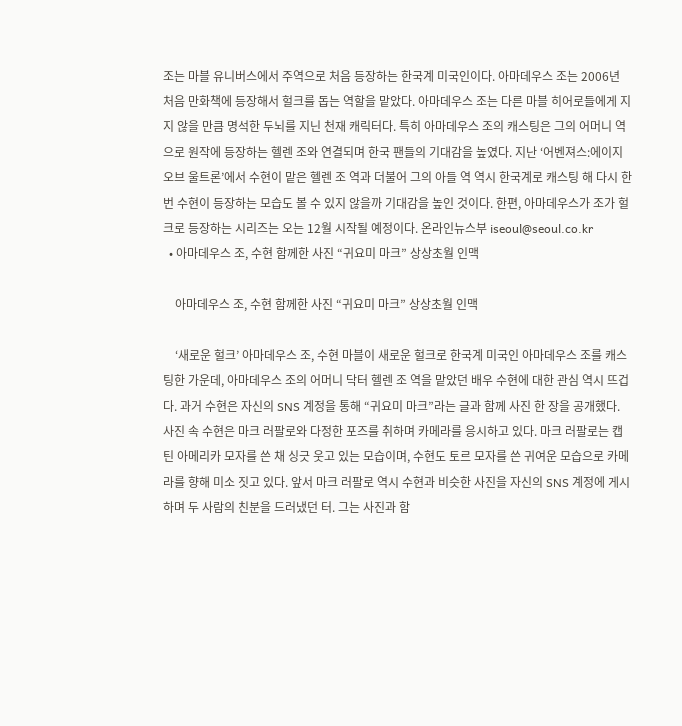조는 마블 유니버스에서 주역으로 처음 등장하는 한국계 미국인이다. 아마데우스 조는 2006년 처음 만화책에 등장해서 헐크를 돕는 역할을 맡았다. 아마데우스 조는 다른 마블 히어로들에게 지지 않을 만큼 명석한 두뇌를 지닌 천재 캐릭터다. 특히 아마데우스 조의 캐스팅은 그의 어머니 역으로 원작에 등장하는 헬렌 조와 연결되며 한국 팬들의 기대감을 높였다. 지난 ‘어벤져스:에이지 오브 울트론’에서 수현이 맡은 헬렌 조 역과 더불어 그의 아들 역 역시 한국계로 캐스팅 해 다시 한 번 수현이 등장하는 모습도 볼 수 있지 않을까 기대감을 높인 것이다. 한편, 아마데우스가 조가 헐크로 등장하는 시리즈는 오는 12월 시작될 예정이다. 온라인뉴스부 iseoul@seoul.co.kr
  • 아마데우스 조, 수현 함께한 사진 “귀요미 마크” 상상초월 인맥

    아마데우스 조, 수현 함께한 사진 “귀요미 마크” 상상초월 인맥

    ‘새로운 헐크’ 아마데우스 조, 수현 마블이 새로운 헐크로 한국계 미국인 아마데우스 조를 캐스팅한 가운데, 아마데우스 조의 어머니 닥터 헬렌 조 역을 맡았던 배우 수현에 대한 관심 역시 뜨겁다. 과거 수현은 자신의 SNS 계정을 통해 “귀요미 마크”라는 글과 함께 사진 한 장을 공개했다. 사진 속 수현은 마크 러팔로와 다정한 포즈를 취하며 카메라를 응시하고 있다. 마크 러팔로는 캡틴 아메리카 모자를 쓴 채 싱긋 웃고 있는 모습이며, 수현도 토르 모자를 쓴 귀여운 모습으로 카메라를 향해 미소 짓고 있다. 앞서 마크 러팔로 역시 수현과 비슷한 사진을 자신의 SNS 계정에 게시하며 두 사람의 친분을 드러냈던 터. 그는 사진과 함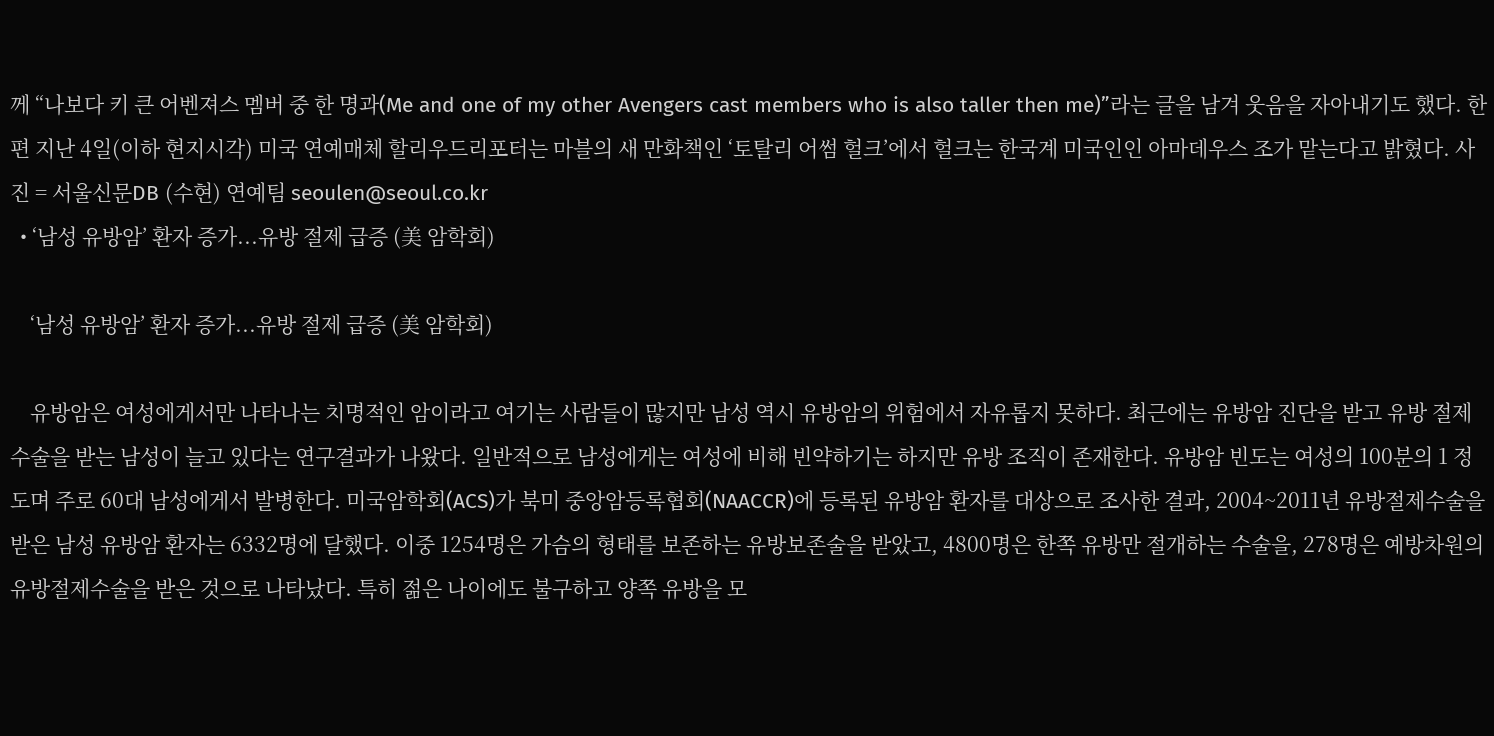께 “나보다 키 큰 어벤져스 멤버 중 한 명과(Me and one of my other Avengers cast members who is also taller then me)”라는 글을 남겨 웃음을 자아내기도 했다. 한편 지난 4일(이하 현지시각) 미국 연예매체 할리우드리포터는 마블의 새 만화책인 ‘토탈리 어썸 헐크’에서 헐크는 한국계 미국인인 아마데우스 조가 맡는다고 밝혔다. 사진 = 서울신문DB (수현) 연예팀 seoulen@seoul.co.kr
  • ‘남성 유방암’ 환자 증가...유방 절제 급증 (美 암학회)

    ‘남성 유방암’ 환자 증가...유방 절제 급증 (美 암학회)

    유방암은 여성에게서만 나타나는 치명적인 암이라고 여기는 사람들이 많지만 남성 역시 유방암의 위험에서 자유롭지 못하다. 최근에는 유방암 진단을 받고 유방 절제수술을 받는 남성이 늘고 있다는 연구결과가 나왔다. 일반적으로 남성에게는 여성에 비해 빈약하기는 하지만 유방 조직이 존재한다. 유방암 빈도는 여성의 100분의 1 정도며 주로 60대 남성에게서 발병한다. 미국암학회(ACS)가 북미 중앙암등록협회(NAACCR)에 등록된 유방암 환자를 대상으로 조사한 결과, 2004~2011년 유방절제수술을 받은 남성 유방암 환자는 6332명에 달했다. 이중 1254명은 가슴의 형태를 보존하는 유방보존술을 받았고, 4800명은 한쪽 유방만 절개하는 수술을, 278명은 예방차원의 유방절제수술을 받은 것으로 나타났다. 특히 젊은 나이에도 불구하고 양쪽 유방을 모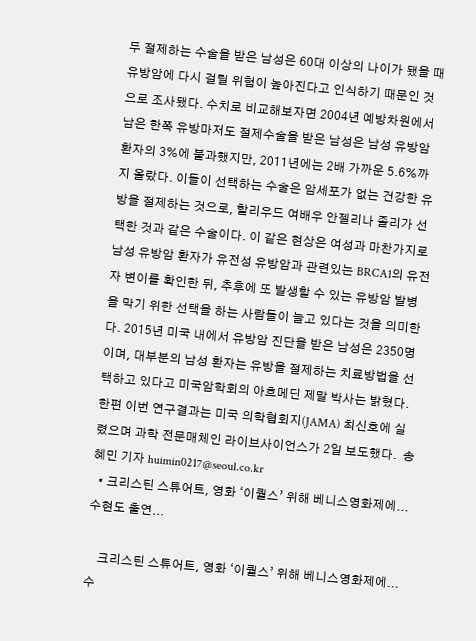두 절제하는 수술을 받은 남성은 60대 이상의 나이가 됐을 때 유방암에 다시 걸릴 위험이 높아진다고 인식하기 때문인 것으로 조사됐다. 수치로 비교해보자면 2004년 예방차원에서 남은 한쪽 유방마저도 절제수술을 받은 남성은 남성 유방암 환자의 3%에 불과했지만, 2011년에는 2배 가까운 5.6%까지 올랐다. 이들이 선택하는 수술은 암세포가 없는 건강한 유방을 절제하는 것으로, 할리우드 여배우 안젤리나 졸리가 선택한 것과 같은 수술이다. 이 같은 현상은 여성과 마찬가지로 남성 유방암 환자가 유전성 유방암과 관련있는 BRCA1의 유전자 변이를 확인한 뒤, 추후에 또 발생할 수 있는 유방암 발병을 막기 위한 선택을 하는 사람들이 늘고 있다는 것을 의미한다. 2015년 미국 내에서 유방암 진단을 받은 남성은 2350명이며, 대부분의 남성 환자는 유방을 절제하는 치료방법을 선택하고 있다고 미국암학회의 아흐메딘 제말 박사는 밝혔다. 한편 이번 연구결과는 미국 의학협회지(JAMA) 최신호에 실렸으며 과학 전문매체인 라이브사이언스가 2일 보도했다.  송혜민 기자 huimin0217@seoul.co.kr
  • 크리스틴 스튜어트, 영화 ‘이퀄스’ 위해 베니스영화제에...수현도 출연...

    크리스틴 스튜어트, 영화 ‘이퀄스’ 위해 베니스영화제에...수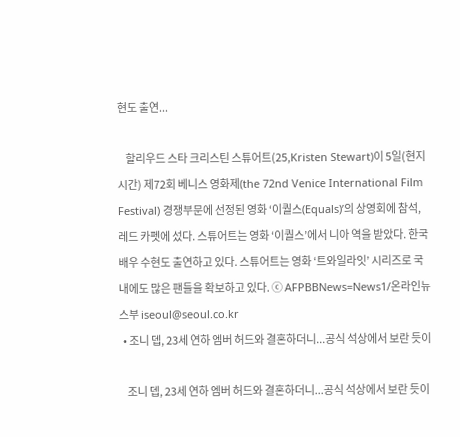현도 출연...

    할리우드 스타 크리스틴 스튜어트(25,Kristen Stewart)이 5일(현지시간) 제72회 베니스 영화제(the 72nd Venice International Film Festival) 경쟁부문에 선정된 영화 ‘이퀄스(Equals)’의 상영회에 참석, 레드 카펫에 섰다. 스튜어트는 영화 ‘이퀄스’에서 니아 역을 받았다. 한국 배우 수현도 출연하고 있다. 스튜어트는 영화 ‘트와일라잇’ 시리즈로 국내에도 많은 팬들을 확보하고 있다. ⓒ AFPBBNews=News1/온라인뉴스부 iseoul@seoul.co.kr
  • 조니 뎁, 23세 연하 엠버 허드와 결혼하더니...공식 석상에서 보란 듯이

    조니 뎁, 23세 연하 엠버 허드와 결혼하더니...공식 석상에서 보란 듯이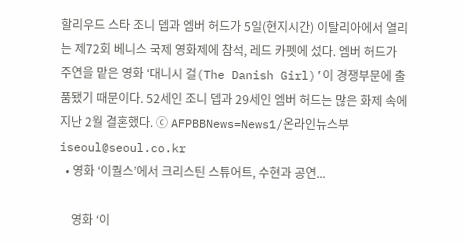할리우드 스타 조니 뎁과 엠버 허드가 5일(현지시간) 이탈리아에서 열리는 제72회 베니스 국제 영화제에 참석, 레드 카펫에 섰다. 엠버 허드가 주연을 맡은 영화 ‘대니시 걸(The Danish Girl)’이 경쟁부문에 출품됐기 때문이다. 52세인 조니 뎁과 29세인 엠버 허드는 많은 화제 속에 지난 2월 결혼했다. ⓒ AFPBBNews=News1/온라인뉴스부 iseoul@seoul.co.kr
  • 영화 ‘이퀄스’에서 크리스틴 스튜어트, 수현과 공연...

    영화 ‘이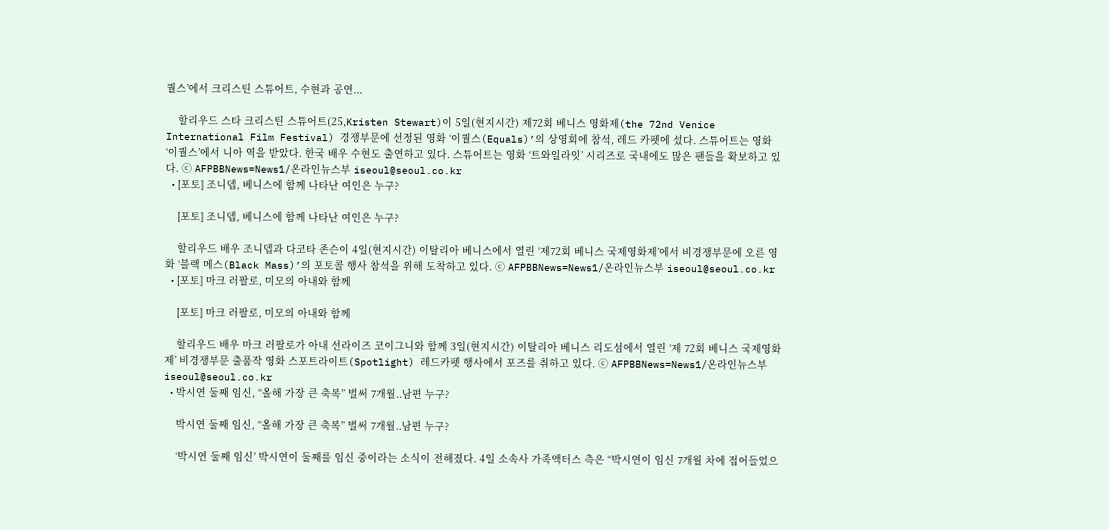퀄스’에서 크리스틴 스튜어트, 수현과 공연...

    할리우드 스타 크리스틴 스튜어트(25,Kristen Stewart)이 5일(현지시간) 제72회 베니스 영화제(the 72nd Venice International Film Festival) 경쟁부문에 선정된 영화 ‘이퀄스(Equals)’의 상영회에 참석, 레드 카펫에 섰다. 스튜어트는 영화 ‘이퀄스’에서 니아 역을 받았다. 한국 배우 수현도 출연하고 있다. 스튜어트는 영화 ‘트와일라잇’ 시리즈로 국내에도 많은 팬들을 확보하고 있다. ⓒ AFPBBNews=News1/온라인뉴스부 iseoul@seoul.co.kr
  • [포토] 조니뎁, 베니스에 함께 나타난 여인은 누구?

    [포토] 조니뎁, 베니스에 함께 나타난 여인은 누구?

    할리우드 배우 조니뎁과 다코타 존슨이 4일(현지시간) 이탈리아 베니스에서 열린 ‘제72회 베니스 국제영화제’에서 비경쟁부문에 오른 영화 ‘블랙 메스(Black Mass)’의 포토콜 행사 참석을 위해 도착하고 있다. ⓒ AFPBBNews=News1/온라인뉴스부 iseoul@seoul.co.kr
  • [포토] 마크 러팔로, 미모의 아내와 함께

    [포토] 마크 러팔로, 미모의 아내와 함께

    할리우드 배우 마크 러팔로가 아내 선라이즈 코이그니와 함께 3일(현지시간) 이탈리아 베니스 리도섬에서 열린 ‘제 72회 베니스 국제영화제’ 비경쟁부문 출품작 영화 스포트라이트(Spotlight) 레드카펫 행사에서 포즈를 취하고 있다. ⓒ AFPBBNews=News1/온라인뉴스부 iseoul@seoul.co.kr
  • 박시연 둘째 임신, “올해 가장 큰 축복” 벌써 7개월..남편 누구?

    박시연 둘째 임신, “올해 가장 큰 축복” 벌써 7개월..남편 누구?

    ‘박시연 둘째 임신’ 박시연이 둘째를 임신 중이라는 소식이 전해졌다. 4일 소속사 가족액터스 측은 “박시연이 임신 7개월 차에 접어들었으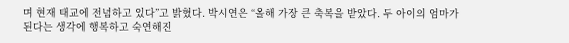며 현재 태교에 전념하고 있다”고 밝혔다. 박시연은 “올해 가장 큰 축복을 받았다. 두 아이의 엄마가 된다는 생각에 행복하고 숙연해진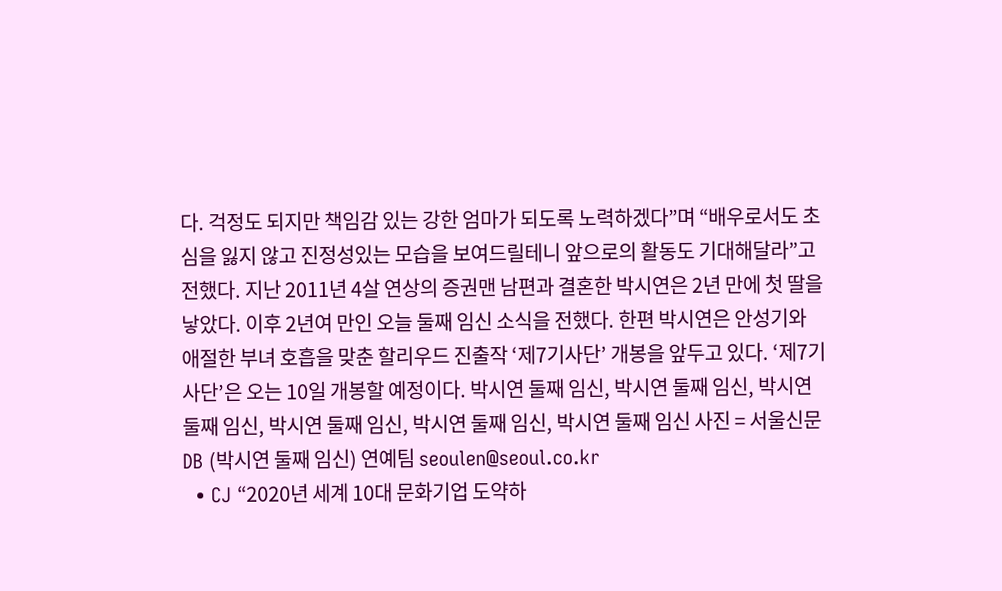다. 걱정도 되지만 책임감 있는 강한 엄마가 되도록 노력하겠다”며 “배우로서도 초심을 잃지 않고 진정성있는 모습을 보여드릴테니 앞으로의 활동도 기대해달라”고 전했다. 지난 2011년 4살 연상의 증권맨 남편과 결혼한 박시연은 2년 만에 첫 딸을 낳았다. 이후 2년여 만인 오늘 둘째 임신 소식을 전했다. 한편 박시연은 안성기와 애절한 부녀 호흡을 맞춘 할리우드 진출작 ‘제7기사단’ 개봉을 앞두고 있다. ‘제7기사단’은 오는 10일 개봉할 예정이다. 박시연 둘째 임신, 박시연 둘째 임신, 박시연 둘째 임신, 박시연 둘째 임신, 박시연 둘째 임신, 박시연 둘째 임신 사진 = 서울신문DB (박시연 둘째 임신) 연예팀 seoulen@seoul.co.kr
  • CJ “2020년 세계 10대 문화기업 도약하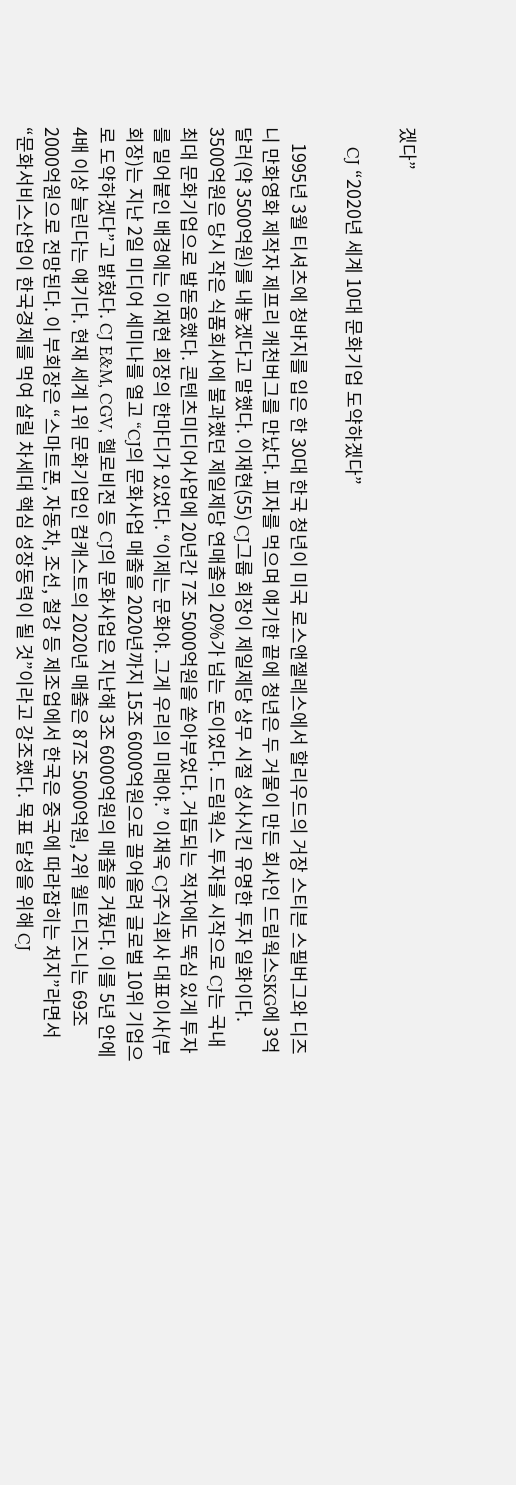겠다”

    CJ “2020년 세계 10대 문화기업 도약하겠다”

    1995년 3월 티셔츠에 청바지를 입은 한 30대 한국 청년이 미국 로스앤젤레스에서 할리우드의 거장 스티븐 스필버그와 디즈니 만화영화 제작자 제프리 캐천버그를 만났다. 피자를 먹으며 얘기한 끝에 청년은 두 거물이 만든 회사인 드림웍스SKG에 3억 달러(약 3500억원)를 내놓겠다고 말했다. 이재현(55) CJ그룹 회장이 제일제당 상무 시절 성사시킨 유명한 투자 일화이다. 3500억원은 당시 작은 식품회사에 불과했던 제일제당 연매출의 20%가 넘는 돈이었다. 드림웍스 투자를 시작으로 CJ는 국내 최대 문화기업으로 발돋움했다. 콘텐츠미디어사업에 20년간 7조 5000억원을 쏟아부었다. 거듭되는 적자에도 뚝심 있게 투자를 밀어붙인 배경에는 이재현 회장의 한마디가 있었다. “이제는 문화야. 그게 우리의 미래야.” 이채욱 CJ주식회사 대표이사(부회장)는 지난 2일 미디어 세미나를 열고 “CJ의 문화사업 매출을 2020년까지 15조 6000억원으로 끌어올려 글로벌 10위 기업으로 도약하겠다”고 밝혔다. CJ E&M, CGV, 헬로비전 등 CJ의 문화사업은 지난해 3조 6000억원의 매출을 거뒀다. 이를 5년 안에 4배 이상 늘린다는 얘기다. 현재 세계 1위 문화기업인 컴캐스트의 2020년 매출은 87조 5000억원, 2위 월트디즈니는 69조 2000억원으로 전망된다. 이 부회장은 “스마트폰, 자동차, 조선, 철강 등 제조업에서 한국은 중국에 따라잡히는 처지”라면서 “문화서비스산업이 한국경제를 먹여 살릴 차세대 핵심 성장동력이 될 것”이라고 강조했다. 목표 달성을 위해 CJ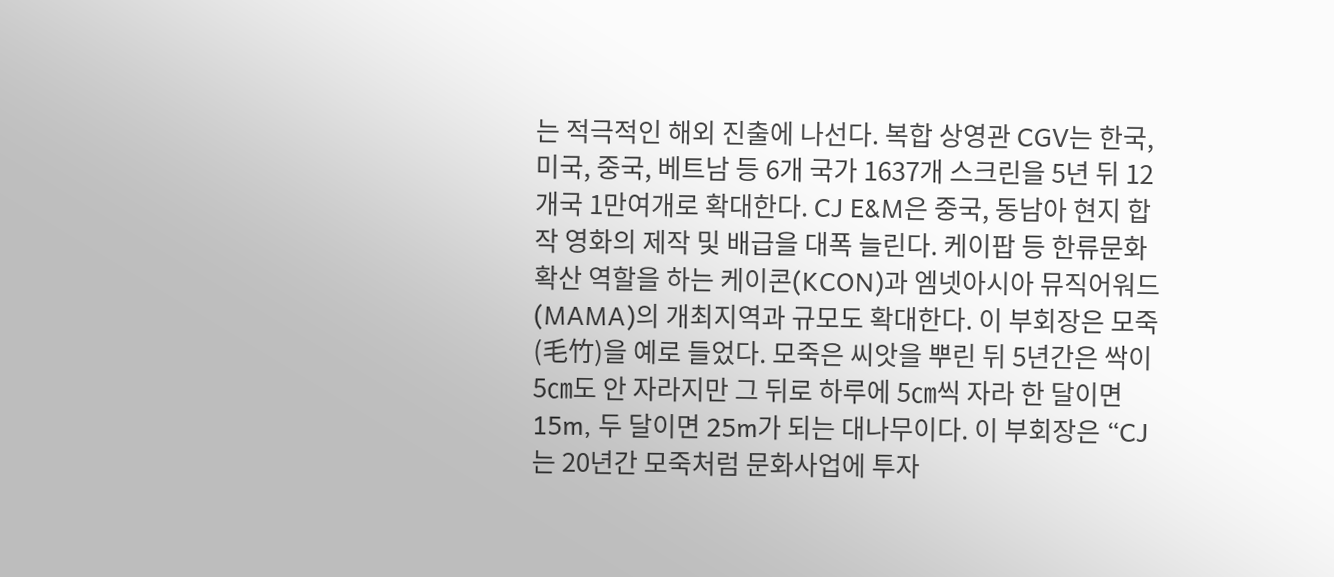는 적극적인 해외 진출에 나선다. 복합 상영관 CGV는 한국, 미국, 중국, 베트남 등 6개 국가 1637개 스크린을 5년 뒤 12개국 1만여개로 확대한다. CJ E&M은 중국, 동남아 현지 합작 영화의 제작 및 배급을 대폭 늘린다. 케이팝 등 한류문화 확산 역할을 하는 케이콘(KCON)과 엠넷아시아 뮤직어워드(MAMA)의 개최지역과 규모도 확대한다. 이 부회장은 모죽(毛竹)을 예로 들었다. 모죽은 씨앗을 뿌린 뒤 5년간은 싹이 5㎝도 안 자라지만 그 뒤로 하루에 5㎝씩 자라 한 달이면 15m, 두 달이면 25m가 되는 대나무이다. 이 부회장은 “CJ는 20년간 모죽처럼 문화사업에 투자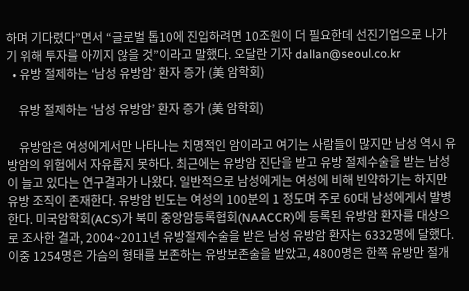하며 기다렸다”면서 “글로벌 톱10에 진입하려면 10조원이 더 필요한데 선진기업으로 나가기 위해 투자를 아끼지 않을 것”이라고 말했다. 오달란 기자 dallan@seoul.co.kr
  • 유방 절제하는 ‘남성 유방암’ 환자 증가 (美 암학회)

    유방 절제하는 ‘남성 유방암’ 환자 증가 (美 암학회)

    유방암은 여성에게서만 나타나는 치명적인 암이라고 여기는 사람들이 많지만 남성 역시 유방암의 위험에서 자유롭지 못하다. 최근에는 유방암 진단을 받고 유방 절제수술을 받는 남성이 늘고 있다는 연구결과가 나왔다. 일반적으로 남성에게는 여성에 비해 빈약하기는 하지만 유방 조직이 존재한다. 유방암 빈도는 여성의 100분의 1 정도며 주로 60대 남성에게서 발병한다. 미국암학회(ACS)가 북미 중앙암등록협회(NAACCR)에 등록된 유방암 환자를 대상으로 조사한 결과, 2004~2011년 유방절제수술을 받은 남성 유방암 환자는 6332명에 달했다. 이중 1254명은 가슴의 형태를 보존하는 유방보존술을 받았고, 4800명은 한쪽 유방만 절개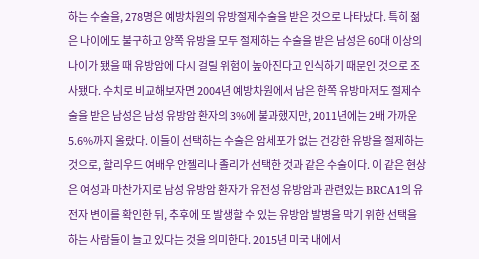하는 수술을, 278명은 예방차원의 유방절제수술을 받은 것으로 나타났다. 특히 젊은 나이에도 불구하고 양쪽 유방을 모두 절제하는 수술을 받은 남성은 60대 이상의 나이가 됐을 때 유방암에 다시 걸릴 위험이 높아진다고 인식하기 때문인 것으로 조사됐다. 수치로 비교해보자면 2004년 예방차원에서 남은 한쪽 유방마저도 절제수술을 받은 남성은 남성 유방암 환자의 3%에 불과했지만, 2011년에는 2배 가까운 5.6%까지 올랐다. 이들이 선택하는 수술은 암세포가 없는 건강한 유방을 절제하는 것으로, 할리우드 여배우 안젤리나 졸리가 선택한 것과 같은 수술이다. 이 같은 현상은 여성과 마찬가지로 남성 유방암 환자가 유전성 유방암과 관련있는 BRCA1의 유전자 변이를 확인한 뒤, 추후에 또 발생할 수 있는 유방암 발병을 막기 위한 선택을 하는 사람들이 늘고 있다는 것을 의미한다. 2015년 미국 내에서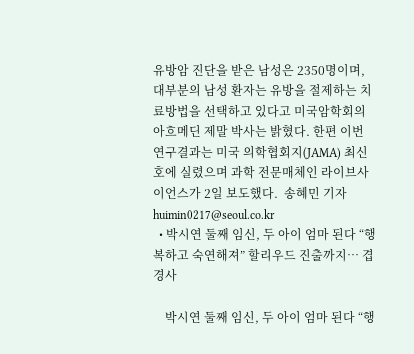유방암 진단을 받은 남성은 2350명이며, 대부분의 남성 환자는 유방을 절제하는 치료방법을 선택하고 있다고 미국암학회의 아흐메딘 제말 박사는 밝혔다. 한편 이번 연구결과는 미국 의학협회지(JAMA) 최신호에 실렸으며 과학 전문매체인 라이브사이언스가 2일 보도했다.  송혜민 기자 huimin0217@seoul.co.kr
  • 박시연 둘째 임신, 두 아이 엄마 된다 “행복하고 숙연해져” 할리우드 진출까지… 겹경사

    박시연 둘째 임신, 두 아이 엄마 된다 “행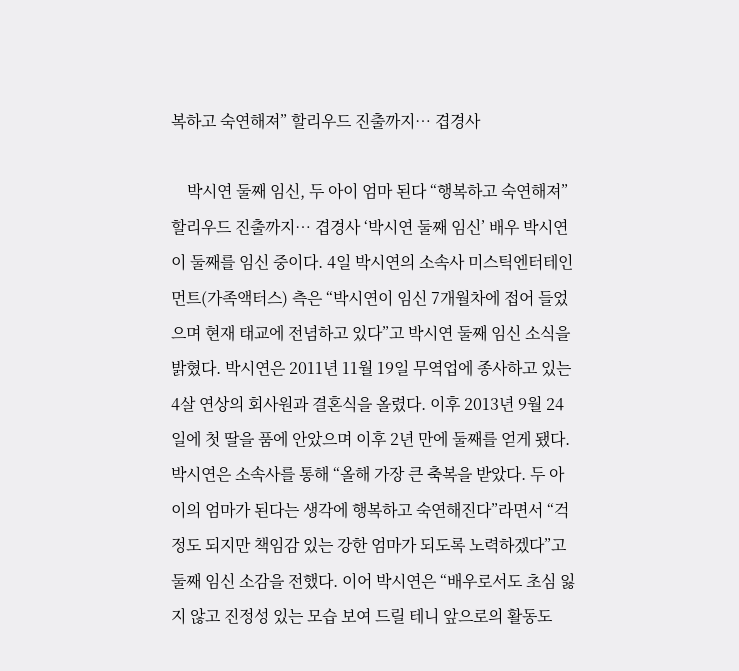복하고 숙연해져” 할리우드 진출까지… 겹경사

    박시연 둘째 임신, 두 아이 엄마 된다 “행복하고 숙연해져” 할리우드 진출까지… 겹경사 ‘박시연 둘째 임신’ 배우 박시연이 둘째를 임신 중이다. 4일 박시연의 소속사 미스틱엔터테인먼트(가족액터스) 측은 “박시연이 임신 7개월차에 접어 들었으며 현재 태교에 전념하고 있다”고 박시연 둘째 임신 소식을 밝혔다. 박시연은 2011년 11월 19일 무역업에 종사하고 있는 4살 연상의 회사원과 결혼식을 올렸다. 이후 2013년 9월 24일에 첫 딸을 품에 안았으며 이후 2년 만에 둘째를 얻게 됐다. 박시연은 소속사를 통해 “올해 가장 큰 축복을 받았다. 두 아이의 엄마가 된다는 생각에 행복하고 숙연해진다”라면서 “걱정도 되지만 책임감 있는 강한 엄마가 되도록 노력하겠다”고 둘째 임신 소감을 전했다. 이어 박시연은 “배우로서도 초심 잃지 않고 진정성 있는 모습 보여 드릴 테니 앞으로의 활동도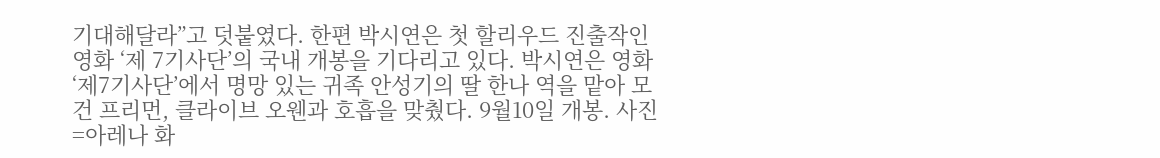기대해달라”고 덧붙였다. 한편 박시연은 첫 할리우드 진출작인 영화 ‘제 7기사단’의 국내 개봉을 기다리고 있다. 박시연은 영화 ‘제7기사단’에서 명망 있는 귀족 안성기의 딸 한나 역을 맡아 모건 프리먼, 클라이브 오웬과 호흡을 맞췄다. 9월10일 개봉. 사진=아레나 화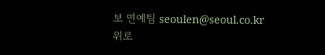보 연예팀 seoulen@seoul.co.kr
위로